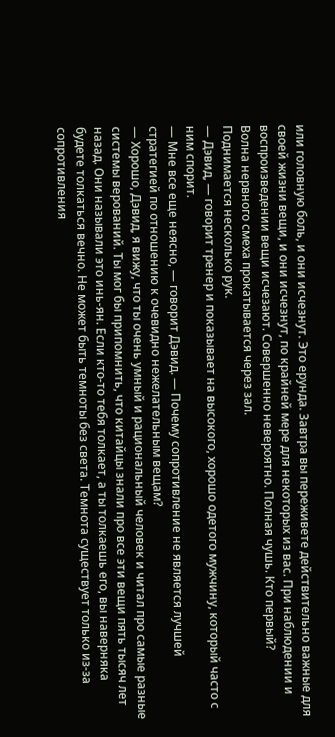или головную боль, и они исчезнут. Это ерунда. Завтра вы переживете действительно важные для своей жизни вещи, и они исчезнут, по крайней мере для некоторых из вас. При наблюдении и воспроизведении вещи исчезают. Совершенно невероятно. Полная чушь. Кто первый?
Волна нервного смеха прокатывается через зал.
Поднимается несколько рук.
— Дэвид, — говорит тренер и показывает на высокого, хорошо одетого мужчину, который часто с ним спорит.
— Мне все еще неясно, — говорит Дэвид. — Почему сопротивление не является лучшей стратегией по отношению к очевидно нежелательным вещам?
— Хорошо, Дэвид, я вижу, что ты очень умный и рациональный человек и читал про самые разные системы верований. Ты мог бы припомнить, что китайцы знали про все эти вещи пять тысяч лет назад. Они называли это инь-ян. Если кто-то тебя толкает, а ты толкаешь его, вы наверняка будете толкаться вечно. Не может быть темноты без света. Темнота существует только из-за сопротивления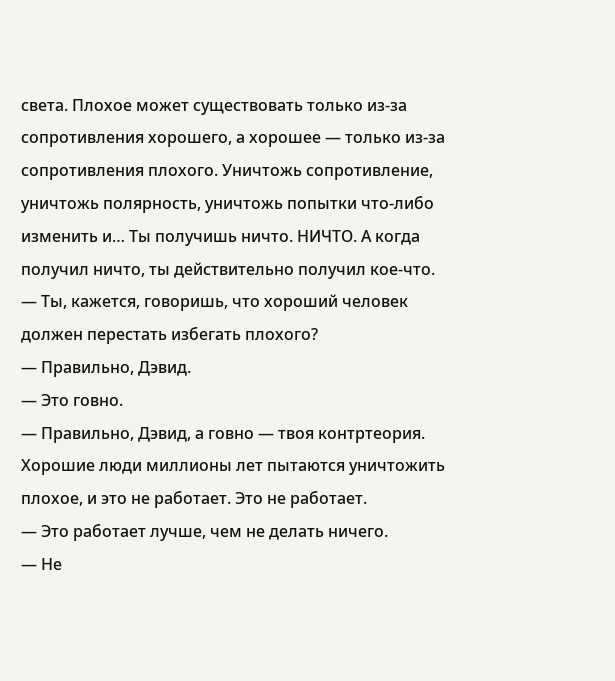света. Плохое может существовать только из-за сопротивления хорошего, а хорошее — только из-за сопротивления плохого. Уничтожь сопротивление, уничтожь полярность, уничтожь попытки что-либо изменить и… Ты получишь ничто. НИЧТО. А когда получил ничто, ты действительно получил кое-что.
— Ты, кажется, говоришь, что хороший человек должен перестать избегать плохого?
— Правильно, Дэвид.
— Это говно.
— Правильно, Дэвид, а говно — твоя контртеория. Хорошие люди миллионы лет пытаются уничтожить плохое, и это не работает. Это не работает.
— Это работает лучше, чем не делать ничего.
— Не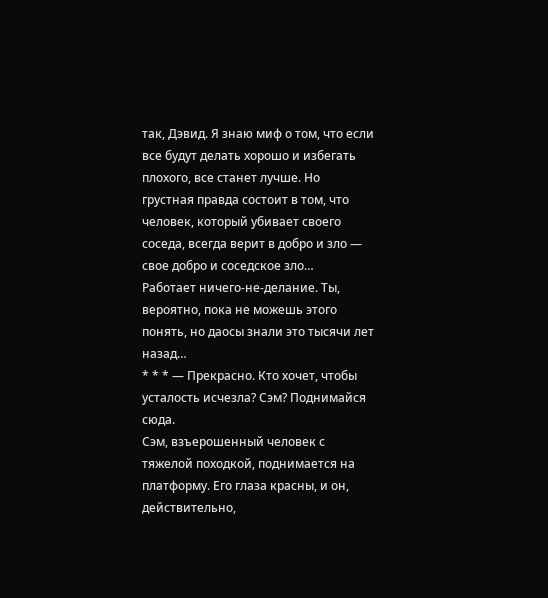так, Дэвид. Я знаю миф о том, что если все будут делать хорошо и избегать плохого, все станет лучше. Но грустная правда состоит в том, что человек, который убивает своего соседа, всегда верит в добро и зло — свое добро и соседское зло…
Работает ничего-не-делание. Ты, вероятно, пока не можешь этого понять, но даосы знали это тысячи лет назад…
* * * — Прекрасно. Кто хочет, чтобы усталость исчезла? Сэм? Поднимайся сюда.
Сэм, взъерошенный человек с тяжелой походкой, поднимается на платформу. Его глаза красны, и он, действительно,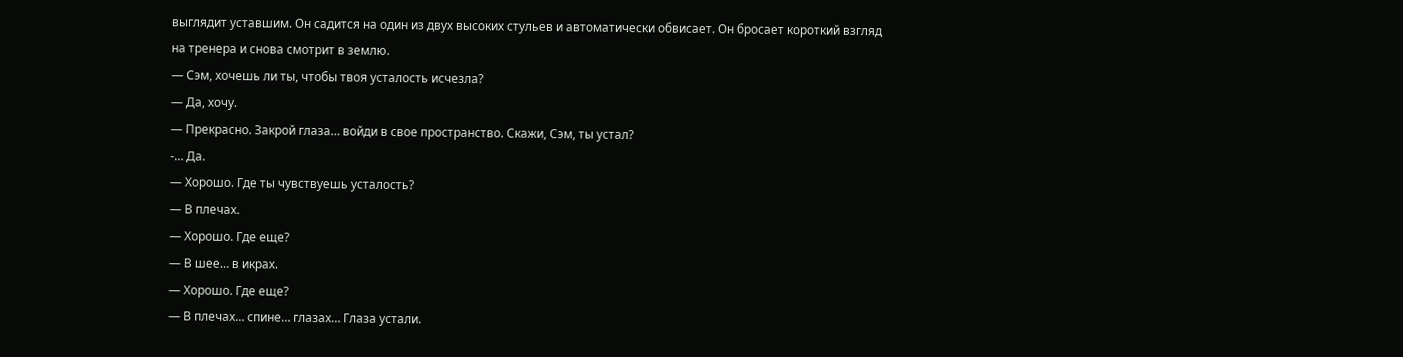выглядит уставшим. Он садится на один из двух высоких стульев и автоматически обвисает. Он бросает короткий взгляд на тренера и снова смотрит в землю.
— Сэм, хочешь ли ты, чтобы твоя усталость исчезла?
— Да, хочу.
— Прекрасно. Закрой глаза… войди в свое пространство. Скажи, Сэм, ты устал?
-… Да.
— Хорошо. Где ты чувствуешь усталость?
— В плечах.
— Хорошо. Где еще?
— В шее… в икрах.
— Хорошо. Где еще?
— В плечах… спине… глазах… Глаза устали.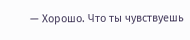— Хорошо. Что ты чувствуешь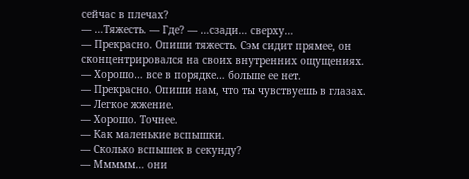сейчас в плечах?
— …Тяжесть. — Где? — …сзади… сверху…
— Прекрасно. Опиши тяжесть. Сэм сидит прямее, он сконцентрировался на своих внутренних ощущениях.
— Хорошо… все в порядке… больше ее нет.
— Прекрасно. Опиши нам, что ты чувствуешь в глазах.
— Легкое жжение.
— Хорошо. Точнее.
— Как маленькие вспышки.
— Сколько вспышек в секунду?
— Ммммм… они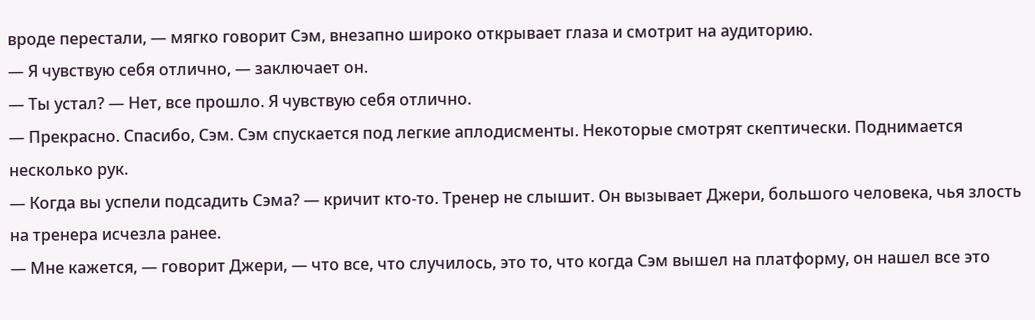вроде перестали, — мягко говорит Сэм, внезапно широко открывает глаза и смотрит на аудиторию.
— Я чувствую себя отлично, — заключает он.
— Ты устал? — Нет, все прошло. Я чувствую себя отлично.
— Прекрасно. Спасибо, Сэм. Сэм спускается под легкие аплодисменты. Некоторые смотрят скептически. Поднимается несколько рук.
— Когда вы успели подсадить Сэма? — кричит кто-то. Тренер не слышит. Он вызывает Джери, большого человека, чья злость на тренера исчезла ранее.
— Мне кажется, — говорит Джери, — что все, что случилось, это то, что когда Сэм вышел на платформу, он нашел все это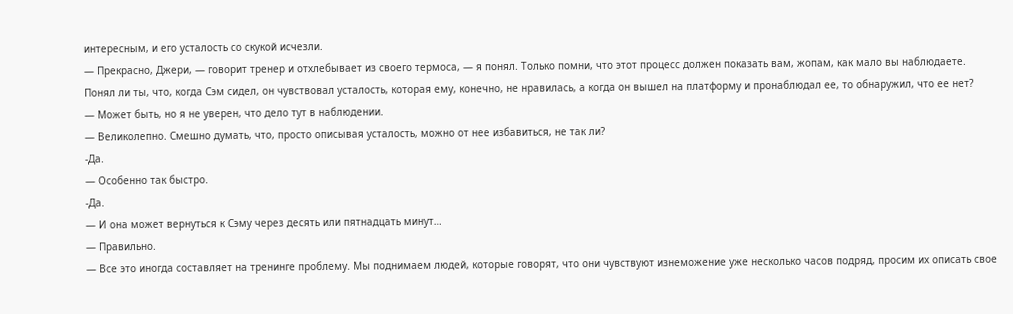интересным, и его усталость со скукой исчезли.
— Прекрасно, Джери, — говорит тренер и отхлебывает из своего термоса, — я понял. Только помни, что этот процесс должен показать вам, жопам, как мало вы наблюдаете. Понял ли ты, что, когда Сэм сидел, он чувствовал усталость, которая ему, конечно, не нравилась, а когда он вышел на платформу и пронаблюдал ее, то обнаружил, что ее нет?
— Может быть, но я не уверен, что дело тут в наблюдении.
— Великолепно. Смешно думать, что, просто описывая усталость, можно от нее избавиться, не так ли?
-Да.
— Особенно так быстро.
-Да.
— И она может вернуться к Сэму через десять или пятнадцать минут…
— Правильно.
— Все это иногда составляет на тренинге проблему. Мы поднимаем людей, которые говорят, что они чувствуют изнеможение уже несколько часов подряд, просим их описать свое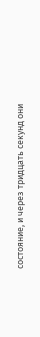состояние, и через тридцать секунд они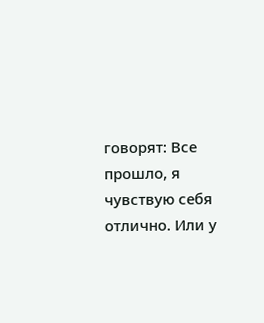говорят: Все прошло, я чувствую себя отлично. Или у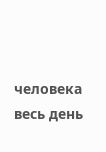человека весь день